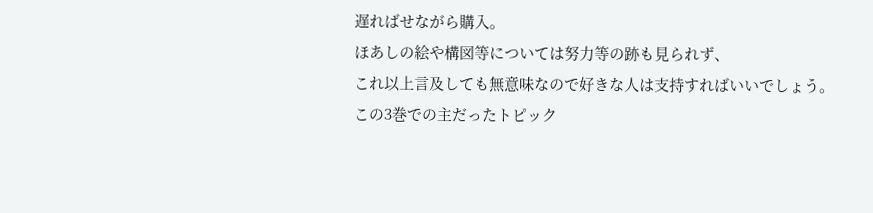遅ればせながら購入。
ほあしの絵や構図等については努力等の跡も見られず、
これ以上言及しても無意味なので好きな人は支持すればいいでしょう。
この3巻での主だったトピック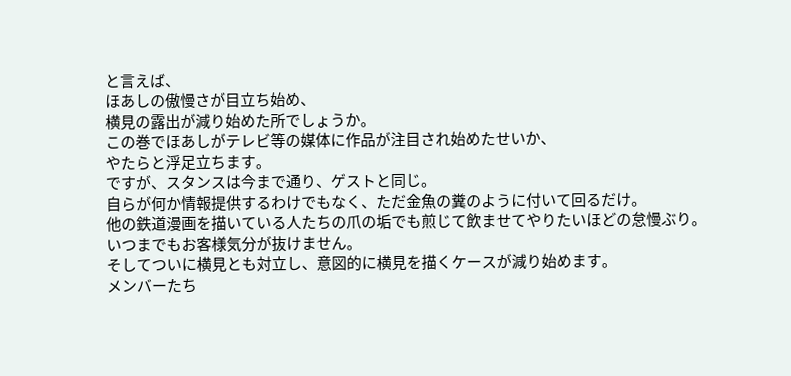と言えば、
ほあしの傲慢さが目立ち始め、
横見の露出が減り始めた所でしょうか。
この巻でほあしがテレビ等の媒体に作品が注目され始めたせいか、
やたらと浮足立ちます。
ですが、スタンスは今まで通り、ゲストと同じ。
自らが何か情報提供するわけでもなく、ただ金魚の糞のように付いて回るだけ。
他の鉄道漫画を描いている人たちの爪の垢でも煎じて飲ませてやりたいほどの怠慢ぶり。
いつまでもお客様気分が抜けません。
そしてついに横見とも対立し、意図的に横見を描くケースが減り始めます。
メンバーたち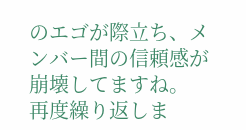のエゴが際立ち、メンバー間の信頼感が崩壊してますね。
再度繰り返しま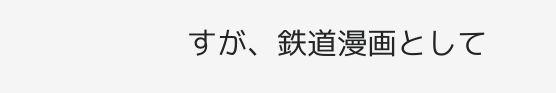すが、鉄道漫画として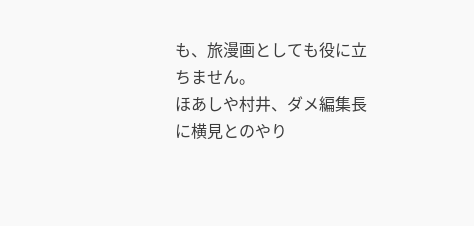も、旅漫画としても役に立ちません。
ほあしや村井、ダメ編集長に横見とのやり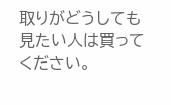取りがどうしても見たい人は買ってください。